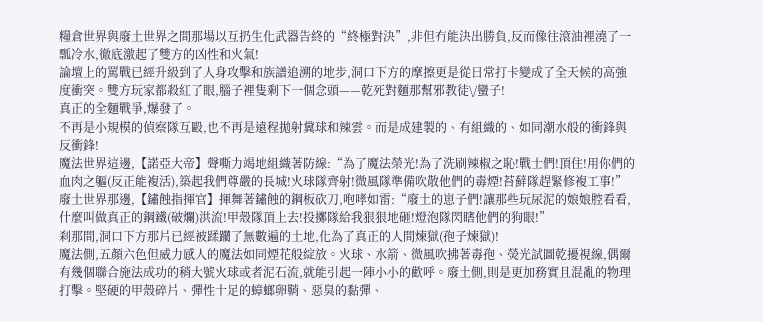糧倉世界與廢土世界之間那場以互扔生化武器告終的“終極對決”,非但冇能決出勝負,反而像往滾油裡澆了一瓢冷水,徹底激起了雙方的凶性和火氣!
論壇上的罵戰已經升級到了人身攻擊和族譜追溯的地步,洞口下方的摩擦更是從日常打卡變成了全天候的高強度衝突。雙方玩家都殺紅了眼,腦子裡隻剩下一個念頭——乾死對麵那幫邪教徒\/蠻子!
真正的全麵戰爭,爆發了。
不再是小規模的偵察隊互毆,也不再是遠程拋射糞球和辣雲。而是成建製的、有組織的、如同潮水般的衝鋒與反衝鋒!
魔法世界這邊,【諾亞大帝】聲嘶力竭地組織著防線:“為了魔法榮光!為了洗刷辣椒之恥!戰士們!頂住!用你們的血肉之軀(反正能複活),築起我們尊嚴的長城!火球隊齊射!微風隊準備吹散他們的毒煙!苔蘚隊趕緊修複工事!”
廢土世界那邊,【鏽蝕指揮官】揮舞著鏽蝕的鋼板砍刀,咆哮如雷:“廢土的崽子們!讓那些玩尿泥的娘娘腔看看,什麼叫做真正的鋼鐵(破爛)洪流!甲殼隊頂上去!投擲隊給我狠狠地砸!燈泡隊閃瞎他們的狗眼!”
刹那間,洞口下方那片已經被蹂躪了無數遍的土地,化為了真正的人間煉獄(孢子煉獄)!
魔法側,五顏六色但威力感人的魔法如同煙花般綻放。火球、水箭、微風吹拂著毒孢、熒光試圖乾擾視線,偶爾有幾個聯合施法成功的稍大號火球或者泥石流,就能引起一陣小小的歡呼。廢土側,則是更加務實且混亂的物理打擊。堅硬的甲殼碎片、彈性十足的蟑螂卵鞘、惡臭的黏彈、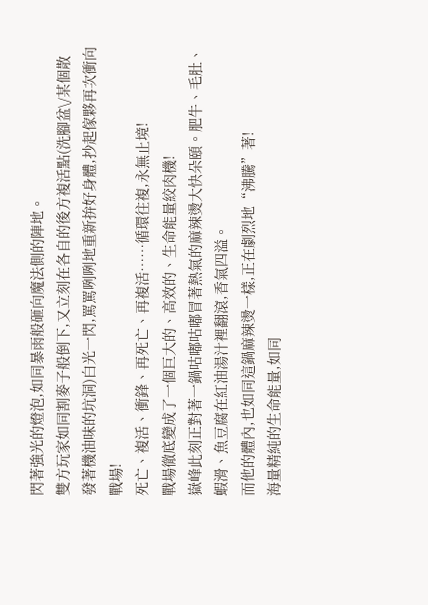閃著強光的燈泡,如同暴雨般砸向魔法側的陣地。
雙方玩家如同割麥子般倒下,又立刻在各自的後方複活點(洗腳盆\/某個散發著機油味的坑洞)白光一閃,罵罵咧咧地重新拚好身體,抄起傢夥再次衝向戰場!
死亡、複活、衝鋒、再死亡、再複活……循環往複,永無止境!
戰場徹底變成了一個巨大的、高效的、生命能量絞肉機!
嶽峰此刻正對著一鍋咕嘟咕嘟冒著熱氣的麻辣燙大快朵頤。肥牛、毛肚、蝦滑、魚豆腐在紅油湯汁裡翻滾,香氣四溢。
而他的體內,也如同這鍋麻辣燙一樣,正在劇烈地“沸騰”著!
海量精純的生命能量,如同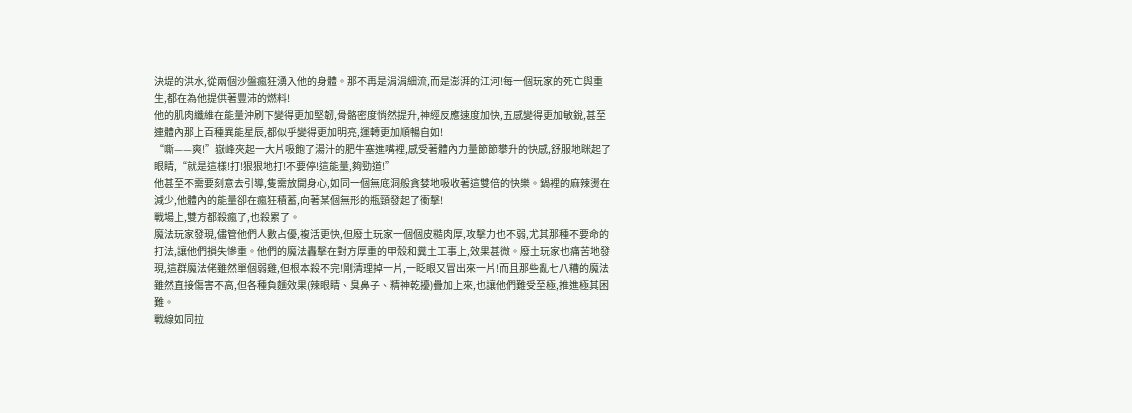決堤的洪水,從兩個沙盤瘋狂湧入他的身體。那不再是涓涓細流,而是澎湃的江河!每一個玩家的死亡與重生,都在為他提供著豐沛的燃料!
他的肌肉纖維在能量沖刷下變得更加堅韌,骨骼密度悄然提升,神經反應速度加快,五感變得更加敏銳,甚至連體內那上百種異能星辰,都似乎變得更加明亮,運轉更加順暢自如!
“嘶——爽!”嶽峰夾起一大片吸飽了湯汁的肥牛塞進嘴裡,感受著體內力量節節攀升的快感,舒服地眯起了眼睛,“就是這樣!打!狠狠地打!不要停!這能量,夠勁道!”
他甚至不需要刻意去引導,隻需放開身心,如同一個無底洞般貪婪地吸收著這雙倍的快樂。鍋裡的麻辣燙在減少,他體內的能量卻在瘋狂積蓄,向著某個無形的瓶頸發起了衝擊!
戰場上,雙方都殺瘋了,也殺累了。
魔法玩家發現,儘管他們人數占優,複活更快,但廢土玩家一個個皮糙肉厚,攻擊力也不弱,尤其那種不要命的打法,讓他們損失慘重。他們的魔法轟擊在對方厚重的甲殼和糞土工事上,效果甚微。廢土玩家也痛苦地發現,這群魔法佬雖然單個弱雞,但根本殺不完!剛清理掉一片,一眨眼又冒出來一片!而且那些亂七八糟的魔法雖然直接傷害不高,但各種負麵效果(辣眼睛、臭鼻子、精神乾擾)疊加上來,也讓他們難受至極,推進極其困難。
戰線如同拉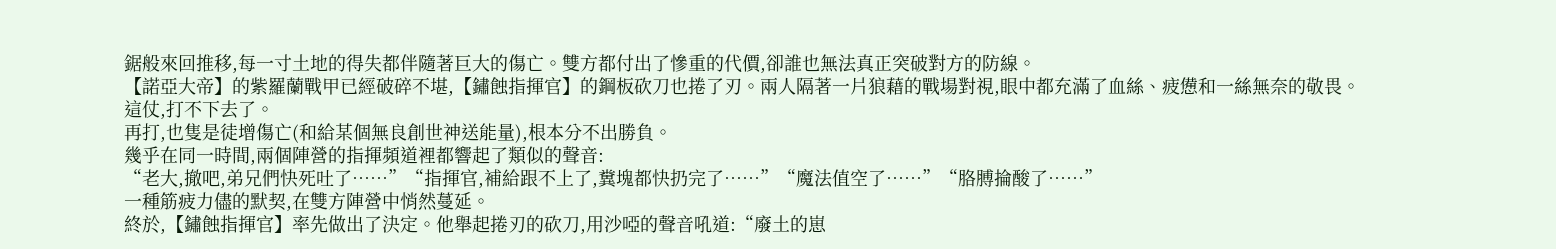鋸般來回推移,每一寸土地的得失都伴隨著巨大的傷亡。雙方都付出了慘重的代價,卻誰也無法真正突破對方的防線。
【諾亞大帝】的紫羅蘭戰甲已經破碎不堪,【鏽蝕指揮官】的鋼板砍刀也捲了刃。兩人隔著一片狼藉的戰場對視,眼中都充滿了血絲、疲憊和一絲無奈的敬畏。
這仗,打不下去了。
再打,也隻是徒增傷亡(和給某個無良創世神送能量),根本分不出勝負。
幾乎在同一時間,兩個陣營的指揮頻道裡都響起了類似的聲音:
“老大,撤吧,弟兄們快死吐了……”“指揮官,補給跟不上了,糞塊都快扔完了……”“魔法值空了……”“胳膊掄酸了……”
一種筋疲力儘的默契,在雙方陣營中悄然蔓延。
終於,【鏽蝕指揮官】率先做出了決定。他舉起捲刃的砍刀,用沙啞的聲音吼道:“廢土的崽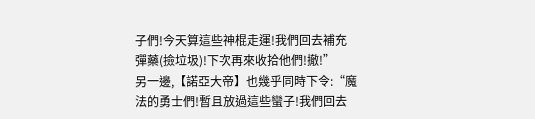子們!今天算這些神棍走運!我們回去補充彈藥(撿垃圾)!下次再來收拾他們!撤!”
另一邊,【諾亞大帝】也幾乎同時下令:“魔法的勇士們!暫且放過這些蠻子!我們回去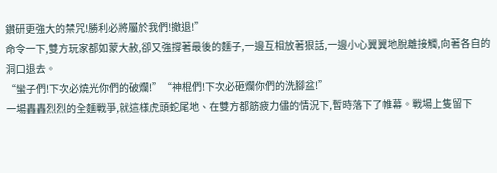鑽研更強大的禁咒!勝利必將屬於我們!撤退!”
命令一下,雙方玩家都如蒙大赦,卻又強撐著最後的麵子,一邊互相放著狠話,一邊小心翼翼地脫離接觸,向著各自的洞口退去。
“蠻子們!下次必燒光你們的破爛!”“神棍們!下次必砸爛你們的洗腳盆!”
一場轟轟烈烈的全麵戰爭,就這樣虎頭蛇尾地、在雙方都筋疲力儘的情況下,暫時落下了帷幕。戰場上隻留下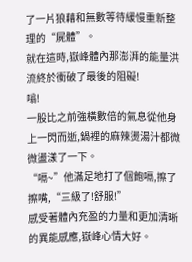了一片狼藉和無數等待緩慢重新整理的“屍體”。
就在這時,嶽峰體內那澎湃的能量洪流終於衝破了最後的阻礙!
嗡!
一股比之前強橫數倍的氣息從他身上一閃而逝,鍋裡的麻辣燙湯汁都微微盪漾了一下。
“嗝~”他滿足地打了個飽嗝,擦了擦嘴,“三級了!舒服!”
感受著體內充盈的力量和更加清晰的異能感應,嶽峰心情大好。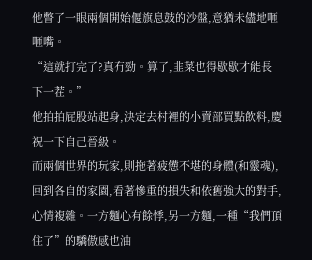他瞥了一眼兩個開始偃旗息鼓的沙盤,意猶未儘地咂咂嘴。
“這就打完了?真冇勁。算了,韭菜也得歇歇才能長下一茬。”
他拍拍屁股站起身,決定去村裡的小賣部買點飲料,慶祝一下自己晉級。
而兩個世界的玩家,則拖著疲憊不堪的身體(和靈魂),回到各自的家園,看著慘重的損失和依舊強大的對手,心情複雜。一方麵心有餘悸,另一方麵,一種“我們頂住了”的驕傲感也油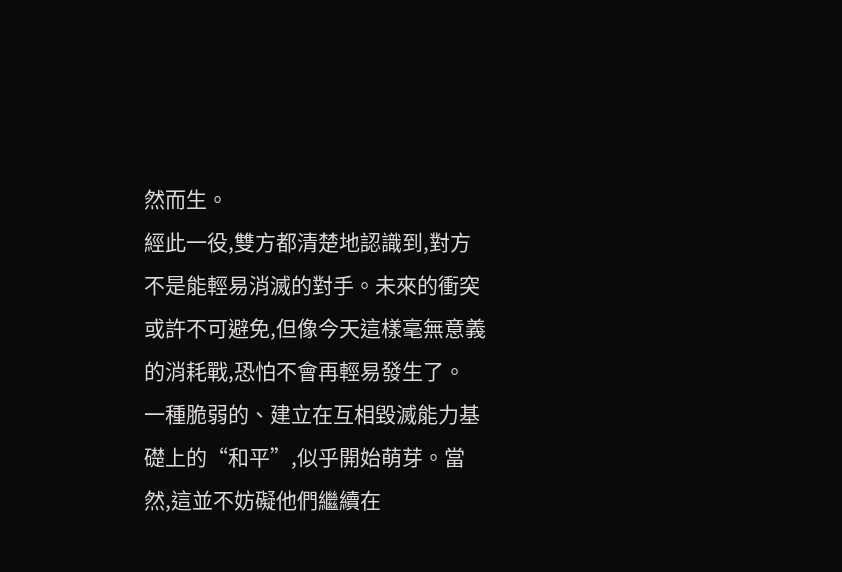然而生。
經此一役,雙方都清楚地認識到,對方不是能輕易消滅的對手。未來的衝突或許不可避免,但像今天這樣毫無意義的消耗戰,恐怕不會再輕易發生了。
一種脆弱的、建立在互相毀滅能力基礎上的“和平”,似乎開始萌芽。當然,這並不妨礙他們繼續在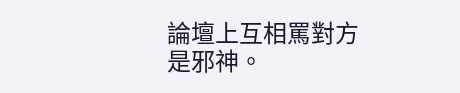論壇上互相罵對方是邪神。